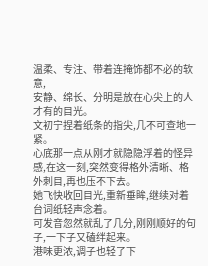温柔、专注、带着连掩饰都不必的软意,
安静、绵长、分明是放在心尖上的人才有的目光。
文初宁捏着纸条的指尖,几不可查地一紧。
心底那一点从刚才就隐隐浮着的怪异感,在这一刻,突然变得格外清晰、格外刺目,再也压不下去。
她飞快收回目光,重新垂眸,继续对着台词纸轻声念着。
可发音忽然就乱了几分,刚刚顺好的句子,一下子又磕绊起来。
港味更浓,调子也轻了下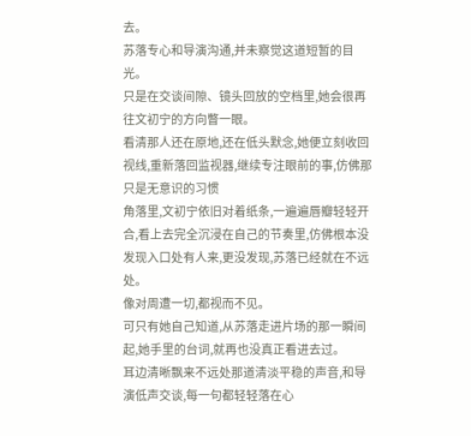去。
苏落专心和导演沟通,并未察觉这道短暂的目光。
只是在交谈间隙、镜头回放的空档里,她会很再往文初宁的方向瞥一眼。
看清那人还在原地,还在低头默念,她便立刻收回视线,重新落回监视器,继续专注眼前的事,仿佛那只是无意识的习惯
角落里,文初宁依旧对着纸条,一遍遍唇瓣轻轻开合,看上去完全沉浸在自己的节奏里,仿佛根本没发现入口处有人来,更没发现,苏落已经就在不远处。
像对周遭一切,都视而不见。
可只有她自己知道,从苏落走进片场的那一瞬间起,她手里的台词,就再也没真正看进去过。
耳边清晰飘来不远处那道清淡平稳的声音,和导演低声交谈,每一句都轻轻落在心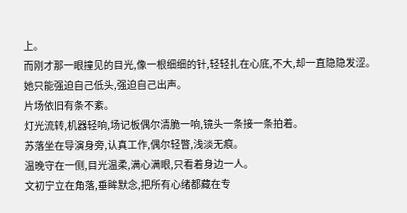上。
而刚才那一眼撞见的目光,像一根细细的针,轻轻扎在心底,不大,却一直隐隐发涩。
她只能强迫自己低头,强迫自己出声。
片场依旧有条不紊。
灯光流转,机器轻响,场记板偶尔清脆一响,镜头一条接一条拍着。
苏落坐在导演身旁,认真工作,偶尔轻瞥,浅淡无痕。
温晚守在一侧,目光温柔,满心满眼,只看着身边一人。
文初宁立在角落,垂眸默念,把所有心绪都藏在专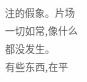注的假象。片场一切如常,像什么都没发生。
有些东西,在平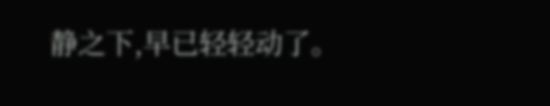静之下,早已轻轻动了。